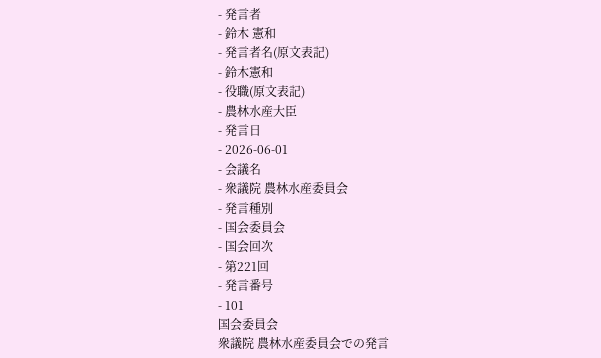- 発言者
- 鈴木 憲和
- 発言者名(原文表記)
- 鈴木憲和
- 役職(原文表記)
- 農林水産大臣
- 発言日
- 2026-06-01
- 会議名
- 衆議院 農林水産委員会
- 発言種別
- 国会委員会
- 国会回次
- 第221回
- 発言番号
- 101
国会委員会
衆議院 農林水産委員会での発言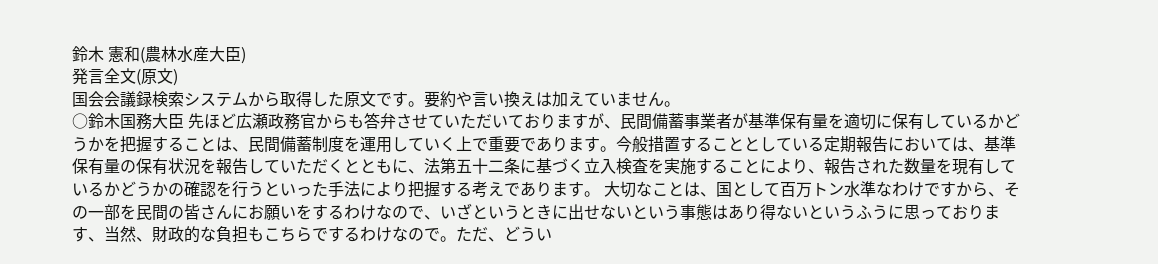鈴木 憲和(農林水産大臣)
発言全文(原文)
国会会議録検索システムから取得した原文です。要約や言い換えは加えていません。
○鈴木国務大臣 先ほど広瀬政務官からも答弁させていただいておりますが、民間備蓄事業者が基準保有量を適切に保有しているかどうかを把握することは、民間備蓄制度を運用していく上で重要であります。今般措置することとしている定期報告においては、基準保有量の保有状況を報告していただくとともに、法第五十二条に基づく立入検査を実施することにより、報告された数量を現有しているかどうかの確認を行うといった手法により把握する考えであります。 大切なことは、国として百万トン水準なわけですから、その一部を民間の皆さんにお願いをするわけなので、いざというときに出せないという事態はあり得ないというふうに思っております、当然、財政的な負担もこちらでするわけなので。ただ、どうい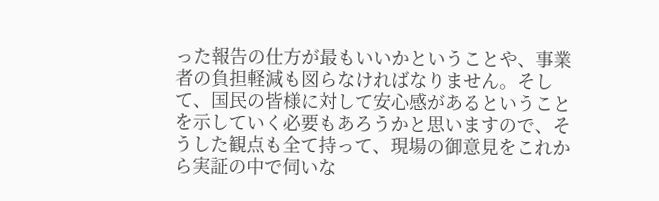った報告の仕方が最もいいかということや、事業者の負担軽減も図らなければなりません。そして、国民の皆様に対して安心感があるということを示していく必要もあろうかと思いますので、そうした観点も全て持って、現場の御意見をこれから実証の中で伺いな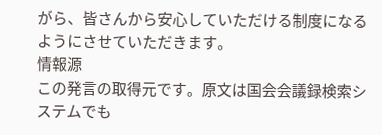がら、皆さんから安心していただける制度になるようにさせていただきます。
情報源
この発言の取得元です。原文は国会会議録検索システムでも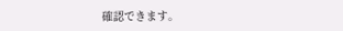確認できます。